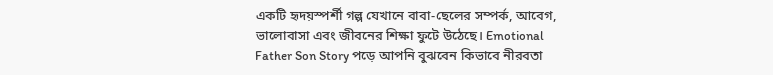একটি হৃদয়স্পর্শী গল্প যেখানে বাবা-ছেলের সম্পর্ক, আবেগ, ভালোবাসা এবং জীবনের শিক্ষা ফুটে উঠেছে। Emotional Father Son Story পড়ে আপনি বুঝবেন কিভাবে নীরবতা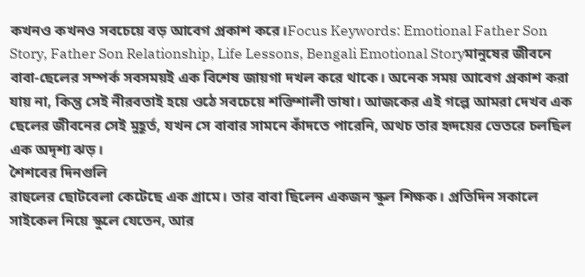কখনও কখনও সবচেয়ে বড় আবেগ প্রকাশ করে।Focus Keywords: Emotional Father Son Story, Father Son Relationship, Life Lessons, Bengali Emotional Storyমানুষের জীবনে বাবা-ছেলের সম্পর্ক সবসময়ই এক বিশেষ জায়গা দখল করে থাকে। অনেক সময় আবেগ প্রকাশ করা যায় না, কিন্তু সেই নীরবতাই হয়ে ওঠে সবচেয়ে শক্তিশালী ভাষা। আজকের এই গল্পে আমরা দেখব এক ছেলের জীবনের সেই মুহূর্ত, যখন সে বাবার সামনে কাঁদতে পারেনি, অথচ তার হৃদয়ের ভেতরে চলছিল এক অদৃশ্য ঝড়।
শৈশবের দিনগুলি
রাহুলের ছোটবেলা কেটেছে এক গ্রামে। তার বাবা ছিলেন একজন স্কুল শিক্ষক। প্রতিদিন সকালে সাইকেল নিয়ে স্কুলে যেতেন, আর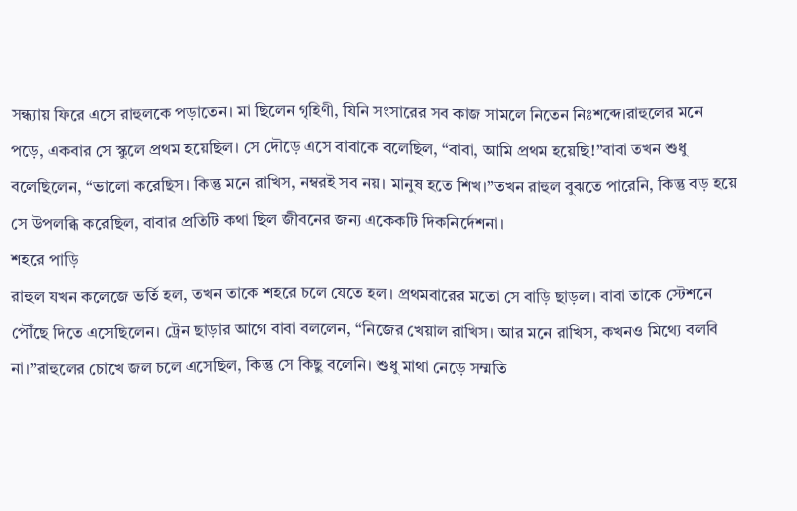সন্ধ্যায় ফিরে এসে রাহুলকে পড়াতেন। মা ছিলেন গৃহিণী, যিনি সংসারের সব কাজ সামলে নিতেন নিঃশব্দে।রাহুলের মনে পড়ে, একবার সে স্কুলে প্রথম হয়েছিল। সে দৌড়ে এসে বাবাকে বলেছিল, “বাবা, আমি প্রথম হয়েছি!”বাবা তখন শুধু বলেছিলেন, “ভালো করেছিস। কিন্তু মনে রাখিস, নম্বরই সব নয়। মানুষ হতে শিখ।”তখন রাহুল বুঝতে পারেনি, কিন্তু বড় হয়ে সে উপলব্ধি করেছিল, বাবার প্রতিটি কথা ছিল জীবনের জন্য একেকটি দিকনির্দেশনা।
শহরে পাড়ি
রাহুল যখন কলেজে ভর্তি হল, তখন তাকে শহরে চলে যেতে হল। প্রথমবারের মতো সে বাড়ি ছাড়ল। বাবা তাকে স্টেশনে পৌঁছে দিতে এসেছিলেন। ট্রেন ছাড়ার আগে বাবা বললেন, “নিজের খেয়াল রাখিস। আর মনে রাখিস, কখনও মিথ্যে বলবি না।”রাহুলের চোখে জল চলে এসেছিল, কিন্তু সে কিছু বলেনি। শুধু মাথা নেড়ে সম্মতি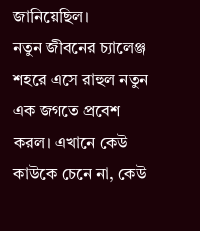জানিয়েছিল।
নতুন জীবনের চ্যালেঞ্জ
শহরে এসে রাহুল নতুন এক জগতে প্রবেশ করল। এখানে কেউ কাউকে চেনে না, কেউ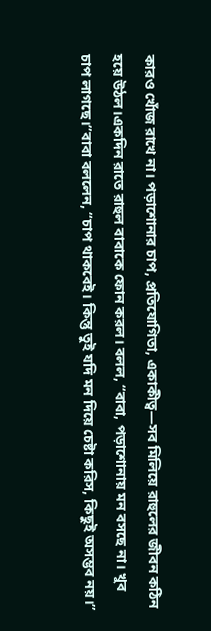কারও খোঁজ রাখে না। পড়াশোনার চাপ, প্রতিযোগিতা, একাকীত্ব—সব মিলিয়ে রাহুলের জীবন কঠিন হয়ে উঠল।একদিন রাতে রাহুল বাবাকে ফোন করল। বলল, “বাবা, পড়াশোনায় মন বসছে না। খুব চাপ লাগছে।”বাবা বললেন, “চাপ থাকবেই। কিন্তু তুই যদি মন দিয়ে চেষ্টা করিস, কিছুই অসম্ভব নয়।”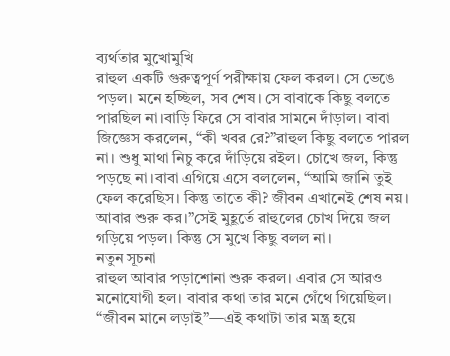ব্যর্থতার মুখোমুখি
রাহুল একটি গুরুত্বপূর্ণ পরীক্ষায় ফেল করল। সে ভেঙে পড়ল। মনে হচ্ছিল, সব শেষ। সে বাবাকে কিছু বলতে পারছিল না।বাড়ি ফিরে সে বাবার সামনে দাঁড়াল। বাবা জিজ্ঞেস করলেন, “কী খবর রে?”রাহুল কিছু বলতে পারল না। শুধু মাথা নিচু করে দাঁড়িয়ে রইল। চোখে জল, কিন্তু পড়ছে না।বাবা এগিয়ে এসে বললেন, “আমি জানি তুই ফেল করেছিস। কিন্তু তাতে কী? জীবন এখানেই শেষ নয়। আবার শুরু কর।”সেই মুহূর্তে রাহুলের চোখ দিয়ে জল গড়িয়ে পড়ল। কিন্তু সে মুখে কিছু বলল না।
নতুন সূচনা
রাহুল আবার পড়াশোনা শুরু করল। এবার সে আরও মনোযোগী হল। বাবার কথা তার মনে গেঁথে গিয়েছিল। “জীবন মানে লড়াই”—এই কথাটা তার মন্ত্র হয়ে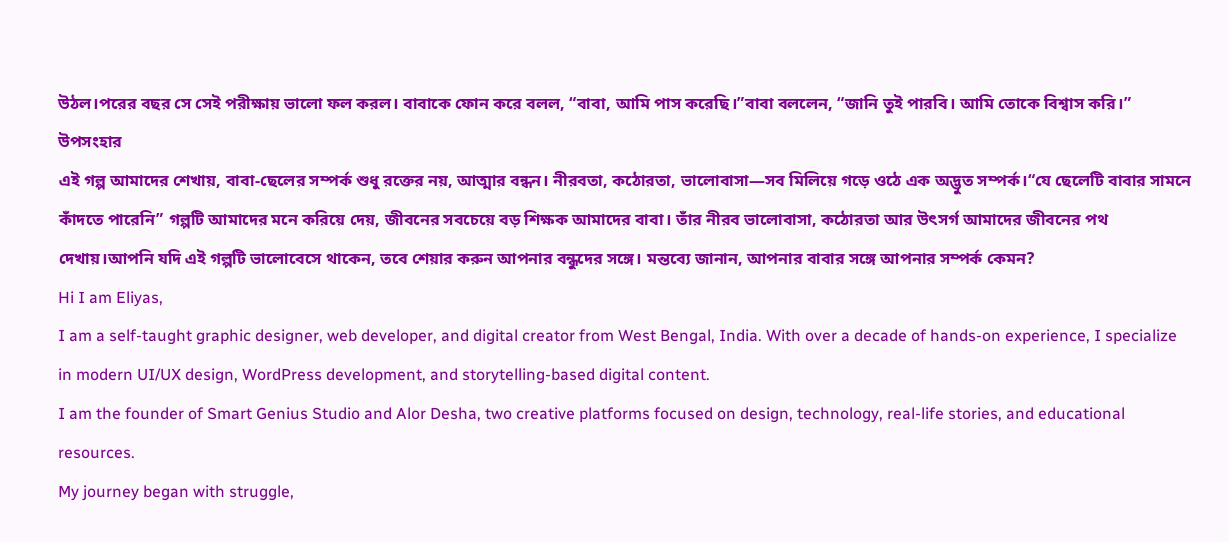উঠল।পরের বছর সে সেই পরীক্ষায় ভালো ফল করল। বাবাকে ফোন করে বলল, “বাবা, আমি পাস করেছি।”বাবা বললেন, “জানি তুই পারবি। আমি তোকে বিশ্বাস করি।”
উপসংহার
এই গল্প আমাদের শেখায়, বাবা-ছেলের সম্পর্ক শুধু রক্তের নয়, আত্মার বন্ধন। নীরবতা, কঠোরতা, ভালোবাসা—সব মিলিয়ে গড়ে ওঠে এক অদ্ভুত সম্পর্ক।“যে ছেলেটি বাবার সামনে কাঁদতে পারেনি” গল্পটি আমাদের মনে করিয়ে দেয়, জীবনের সবচেয়ে বড় শিক্ষক আমাদের বাবা। তাঁর নীরব ভালোবাসা, কঠোরতা আর উৎসর্গ আমাদের জীবনের পথ দেখায়।আপনি যদি এই গল্পটি ভালোবেসে থাকেন, তবে শেয়ার করুন আপনার বন্ধুদের সঙ্গে। মন্তব্যে জানান, আপনার বাবার সঙ্গে আপনার সম্পর্ক কেমন?
Hi I am Eliyas,
I am a self-taught graphic designer, web developer, and digital creator from West Bengal, India. With over a decade of hands-on experience, I specialize in modern UI/UX design, WordPress development, and storytelling-based digital content.
I am the founder of Smart Genius Studio and Alor Desha, two creative platforms focused on design, technology, real-life stories, and educational resources.
My journey began with struggle,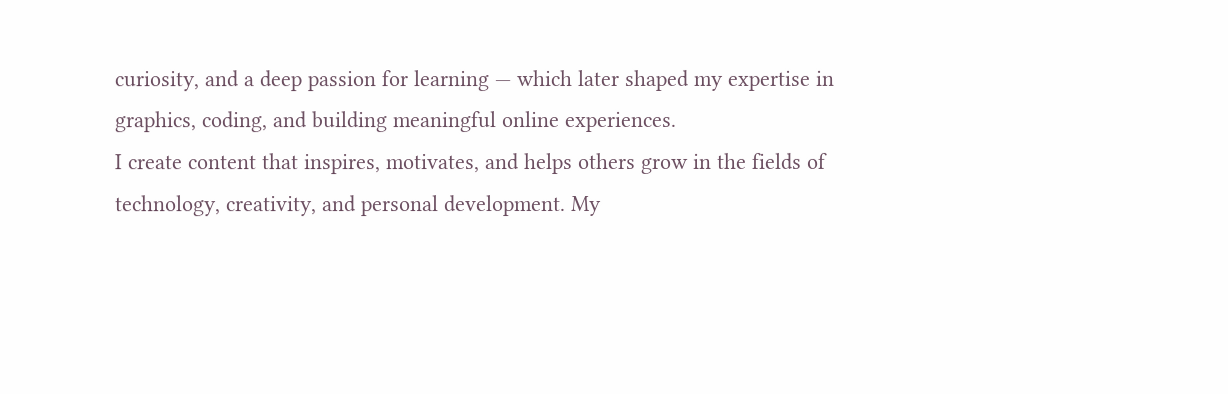curiosity, and a deep passion for learning — which later shaped my expertise in graphics, coding, and building meaningful online experiences.
I create content that inspires, motivates, and helps others grow in the fields of technology, creativity, and personal development. My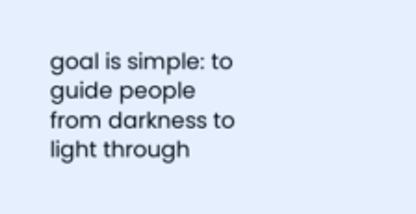goal is simple: to guide people from darkness to light through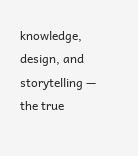knowledge, design, and storytelling — the true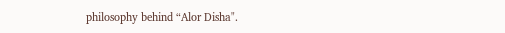philosophy behind “Alor Disha".